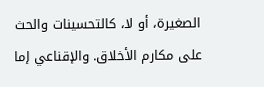الصغيرة، أو لا، كالتحسينات والحث على مكارم الأخلاق. والإقناعي إما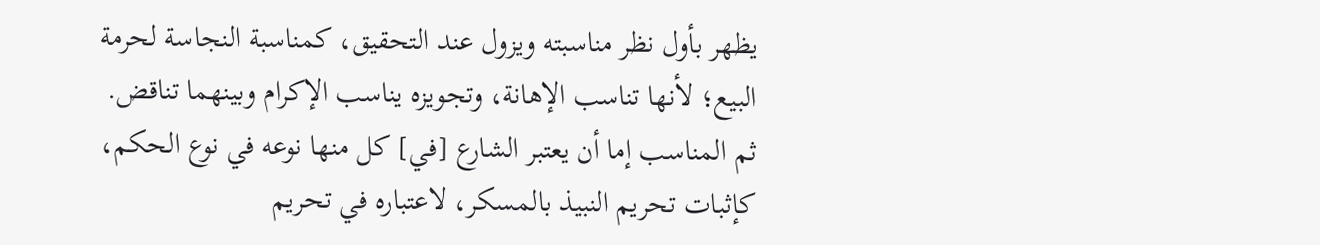يظهر بأول نظر مناسبته ويزول عند التحقيق، كمناسبة النجاسة لحرمة البيع؛ لأنها تناسب الإهانة، وتجويزه يناسب الإكرام وبينهما تناقض.
ثم المناسب إما أن يعتبر الشارع [في] كل منها نوعه في نوع الحكم، كإثبات تحريم النبيذ بالمسكر، لاعتباره في تحريم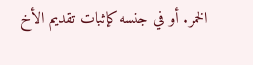الخمر. أو في جنسه كإثبات تقديم الأخ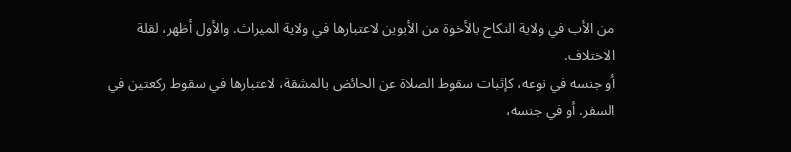من الأب في ولاية النكاح بالأخوة من الأبوين لاعتبارها في ولاية الميراث. والأول أظهر، لقلة الاختلاف.
أو جنسه في نوعه، كإثبات سقوط الصلاة عن الحائض بالمشقة، لاعتبارها في سقوط ركعتين في السفر. أو في جنسه،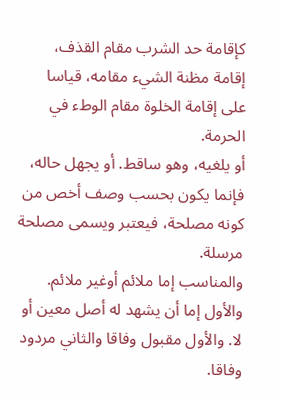كإقامة حد الشرب مقام القذف، إقامة مظنة الشيء مقامه، قياسا على إقامة الخلوة مقام الوطء في الحرمة.
أو يلغيه، وهو ساقط. أو يجهل حاله، فإنما يكون بحسب وصف أخص من كونه مصلحة، فيعتبر ويسمى مصلحة مرسلة.
والمناسب إما ملائم أوغير ملائم. والأول إما أن يشهد له أصل معين أو لا. والأول مقبول وفاقا والثاني مردود وفاقا.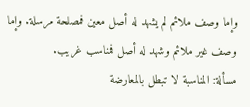وإما وصف ملائم لم يشهد له أصل معين فمصلحة مرسلة. وإما وصف غير ملائم وشهد له أصل فمناسب غريب.
مسألة: المناسبة لا تبطل بالمعارضة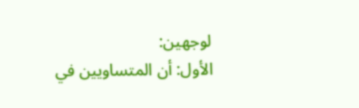لوجهين:
الأول: أن المتساويين في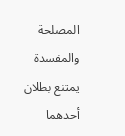المصلحة والمفسدة يمتنع بطلان أحدهما